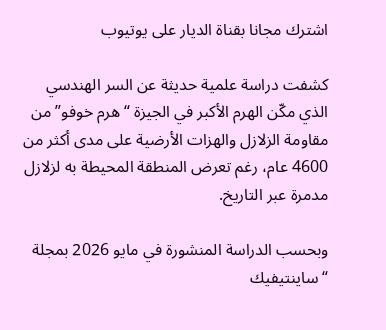اشترك مجانا بقناة الديار على يوتيوب

كشفت دراسة علمية حديثة عن السر الهندسي الذي مكّن الهرم الأكبر في الجيزة “هرم خوفو” من مقاومة الزلازل والهزات الأرضية على مدى أكثر من 4600 عام، رغم تعرض المنطقة المحيطة به لزلازل مدمرة عبر التاريخ.

وبحسب الدراسة المنشورة في مايو 2026 بمجلة “ساينتيفيك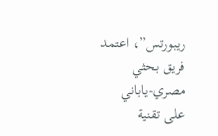ريبورتس”، اعتمد فريق بحثي مصري-ياباني على تقنية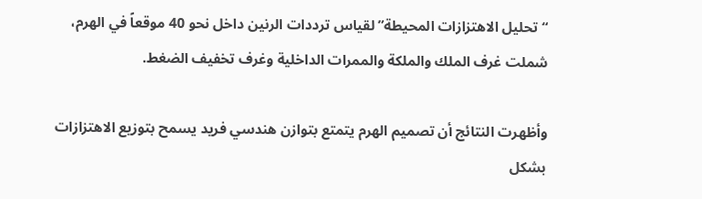“تحليل الاهتزازات المحيطة” لقياس ترددات الرنين داخل نحو 40 موقعاً في الهرم، شملت غرف الملك والملكة والممرات الداخلية وغرف تخفيف الضغط.

وأظهرت النتائج أن تصميم الهرم يتمتع بتوازن هندسي فريد يسمح بتوزيع الاهتزازات بشكل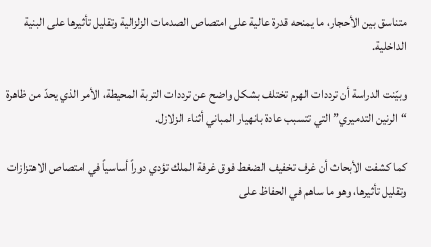متناسق بين الأحجار، ما يمنحه قدرة عالية على امتصاص الصدمات الزلزالية وتقليل تأثيرها على البنية الداخلية.

وبيّنت الدراسة أن ترددات الهرم تختلف بشكل واضح عن ترددات التربة المحيطة، الأمر الذي يحدّ من ظاهرة “الرنين التدميري” التي تتسبب عادة بانهيار المباني أثناء الزلازل.

كما كشفت الأبحاث أن غرف تخفيف الضغط فوق غرفة الملك تؤدي دوراً أساسياً في امتصاص الاهتزازات وتقليل تأثيرها، وهو ما ساهم في الحفاظ على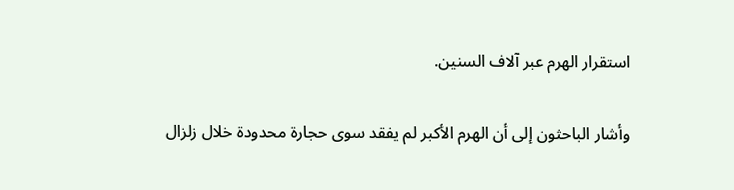استقرار الهرم عبر آلاف السنين.

وأشار الباحثون إلى أن الهرم الأكبر لم يفقد سوى حجارة محدودة خلال زلزال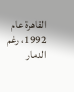القاهرة عام 1992، رغم الدمار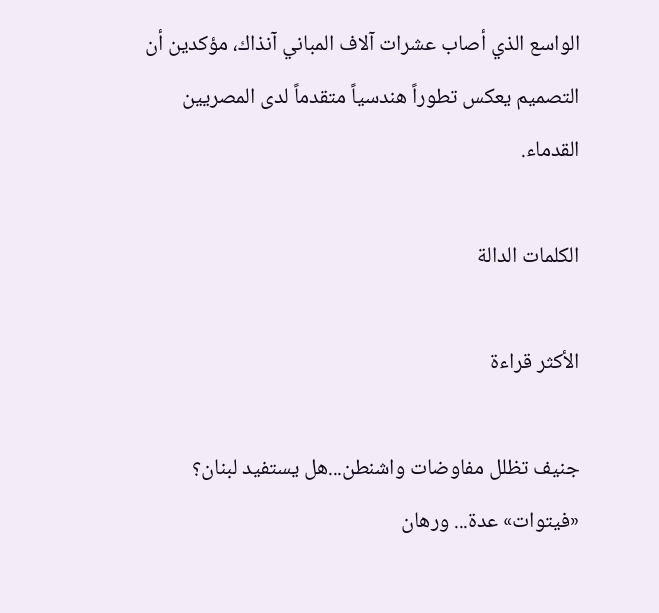الواسع الذي أصاب عشرات آلاف المباني آنذاك، مؤكدين أن التصميم يعكس تطوراً هندسياً متقدماً لدى المصريين القدماء.

الكلمات الدالة

الأكثر قراءة

جنيف تظلل مفاوضات واشنطن...هل يستفيد لبنان؟ «فيتوات» عدة... ورهان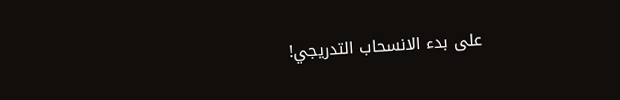على بدء الانسحاب التدريجي!